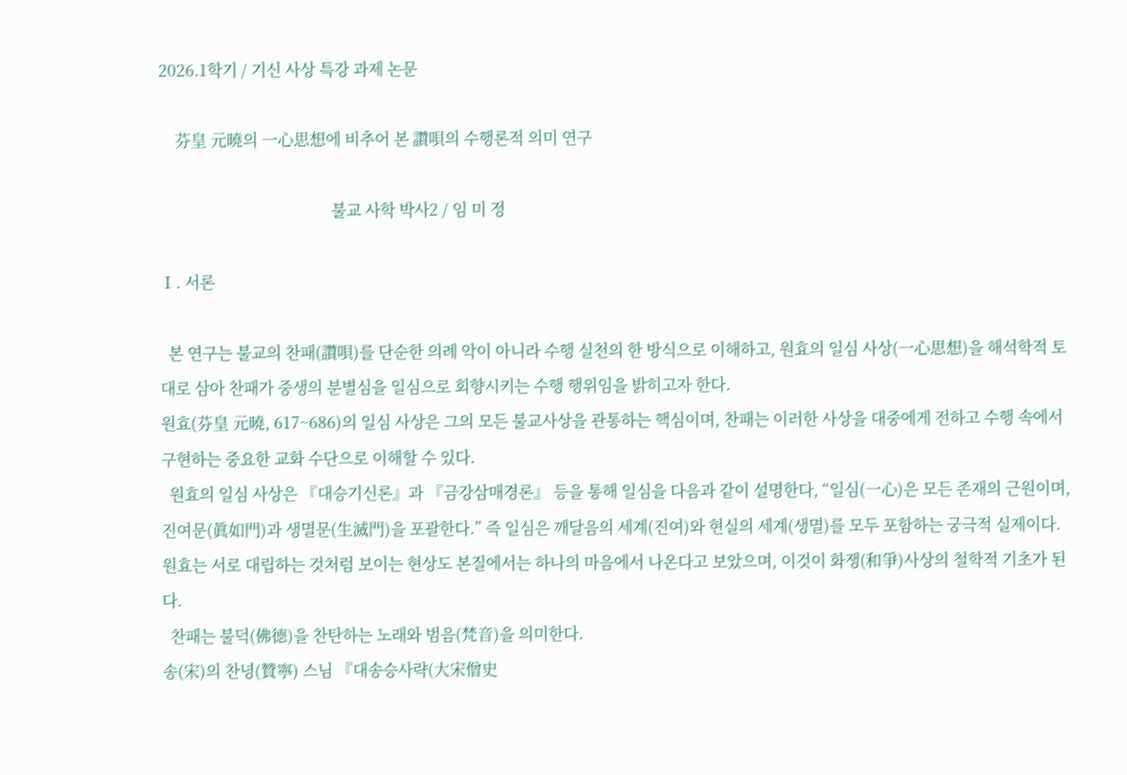2026.1학기 / 기신 사상 특강 과제 논문

    芬皇 元曉의 一心思想에 비추어 본 讚唄의 수행론적 의미 연구

                                           불교 사학 박사2 / 임 미 정

Ⅰ. 서론

  본 연구는 불교의 찬패(讚唄)를 단순한 의례 악이 아니라 수행 실천의 한 방식으로 이해하고, 원효의 일심 사상(一心思想)을 해석학적 토대로 삼아 찬패가 중생의 분별심을 일심으로 회향시키는 수행 행위임을 밝히고자 한다.
원효(芬皇 元曉, 617~686)의 일심 사상은 그의 모든 불교사상을 관통하는 핵심이며, 찬패는 이러한 사상을 대중에게 전하고 수행 속에서 구현하는 중요한 교화 수단으로 이해할 수 있다.
  원효의 일심 사상은 『대승기신론』과 『금강삼매경론』 등을 통해 일심을 다음과 같이 설명한다, “일심(一心)은 모든 존재의 근원이며, 진여문(眞如門)과 생멸문(生滅門)을 포괄한다.” 즉 일심은 깨달음의 세계(진여)와 현실의 세계(생멸)를 모두 포함하는 궁극적 실제이다.
원효는 서로 대립하는 것처럼 보이는 현상도 본질에서는 하나의 마음에서 나온다고 보았으며, 이것이 화쟁(和爭)사상의 철학적 기초가 된다.
  찬패는 불덕(佛德)을 찬탄하는 노래와 범음(梵音)을 의미한다.
송(宋)의 찬녕(贊寧) 스님 『대송승사략(大宋僧史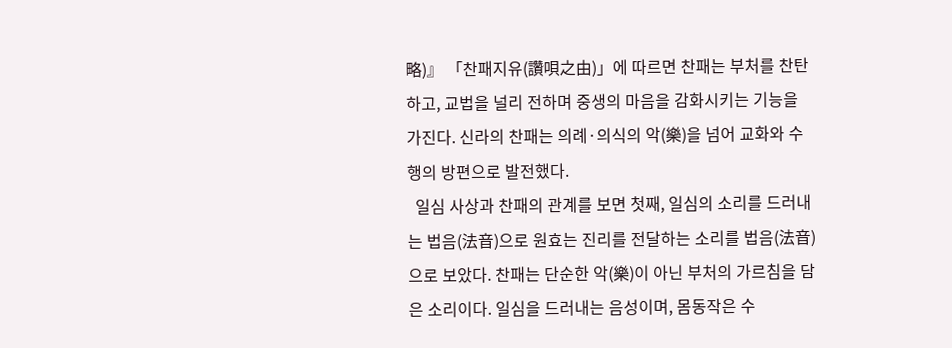略)』 「찬패지유(讚唄之由)」에 따르면 찬패는 부처를 찬탄하고, 교법을 널리 전하며 중생의 마음을 감화시키는 기능을 가진다. 신라의 찬패는 의례·의식의 악(樂)을 넘어 교화와 수행의 방편으로 발전했다.
  일심 사상과 찬패의 관계를 보면 첫째, 일심의 소리를 드러내는 법음(法音)으로 원효는 진리를 전달하는 소리를 법음(法音)으로 보았다. 찬패는 단순한 악(樂)이 아닌 부처의 가르침을 담은 소리이다. 일심을 드러내는 음성이며, 몸동작은 수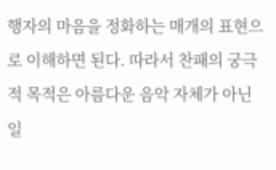행자의 마음을 정화하는 매개의 표현으로 이해하면 된다. 따라서 찬패의 궁극적 목적은 아름다운 음악 자체가 아닌 일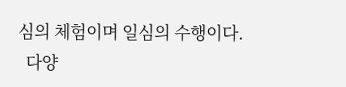심의 체험이며 일심의 수행이다.
  다양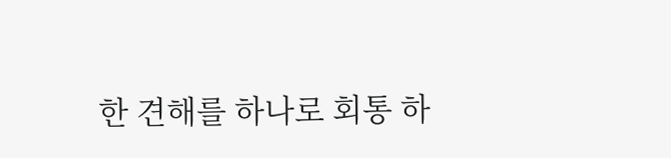한 견해를 하나로 회통 하